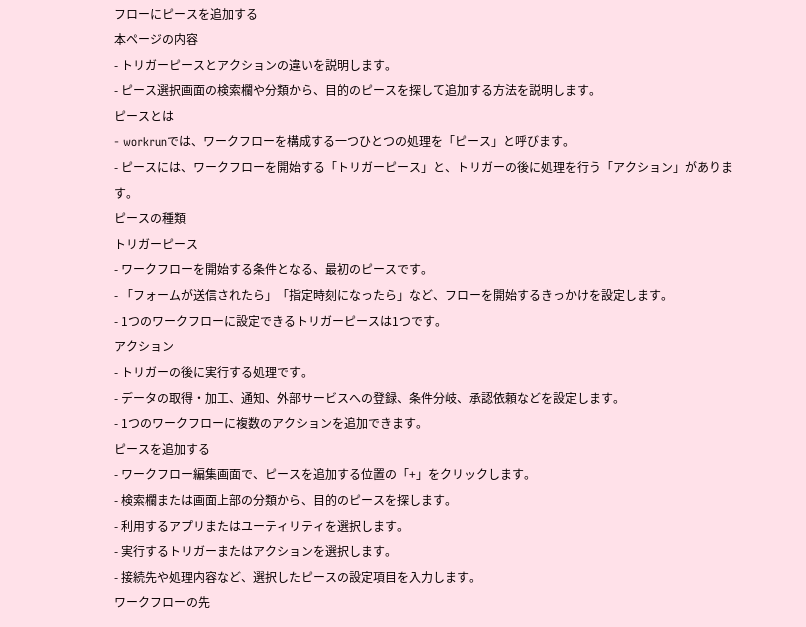フローにピースを追加する
本ページの内容
- トリガーピースとアクションの違いを説明します。
- ピース選択画面の検索欄や分類から、目的のピースを探して追加する方法を説明します。
ピースとは
- workrunでは、ワークフローを構成する一つひとつの処理を「ピース」と呼びます。
- ピースには、ワークフローを開始する「トリガーピース」と、トリガーの後に処理を行う「アクション」があります。
ピースの種類
トリガーピース
- ワークフローを開始する条件となる、最初のピースです。
- 「フォームが送信されたら」「指定時刻になったら」など、フローを開始するきっかけを設定します。
- 1つのワークフローに設定できるトリガーピースは1つです。
アクション
- トリガーの後に実行する処理です。
- データの取得・加工、通知、外部サービスへの登録、条件分岐、承認依頼などを設定します。
- 1つのワークフローに複数のアクションを追加できます。
ピースを追加する
- ワークフロー編集画面で、ピースを追加する位置の「+」をクリックします。
- 検索欄または画面上部の分類から、目的のピースを探します。
- 利用するアプリまたはユーティリティを選択します。
- 実行するトリガーまたはアクションを選択します。
- 接続先や処理内容など、選択したピースの設定項目を入力します。
ワークフローの先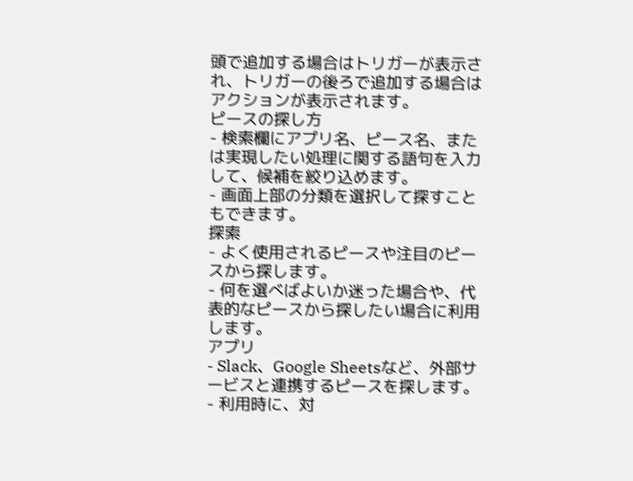頭で追加する場合はトリガーが表示され、トリガーの後ろで追加する場合はアクションが表示されます。
ピースの探し方
- 検索欄にアプリ名、ピース名、または実現したい処理に関する語句を入力して、候補を絞り込めます。
- 画面上部の分類を選択して探すこともできます。
探索
- よく使用されるピースや注目のピースから探します。
- 何を選べばよいか迷った場合や、代表的なピースから探したい場合に利用します。
アプリ
- Slack、Google Sheetsなど、外部サービスと連携するピースを探します。
- 利用時に、対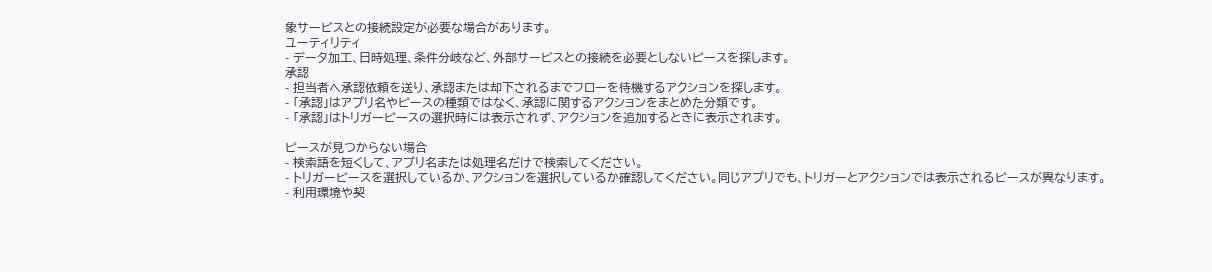象サービスとの接続設定が必要な場合があります。
ユーティリティ
- データ加工、日時処理、条件分岐など、外部サービスとの接続を必要としないピースを探します。
承認
- 担当者へ承認依頼を送り、承認または却下されるまでフローを待機するアクションを探します。
- 「承認」はアプリ名やピースの種類ではなく、承認に関するアクションをまとめた分類です。
- 「承認」はトリガーピースの選択時には表示されず、アクションを追加するときに表示されます。

ピースが見つからない場合
- 検索語を短くして、アプリ名または処理名だけで検索してください。
- トリガーピースを選択しているか、アクションを選択しているか確認してください。同じアプリでも、トリガーとアクションでは表示されるピースが異なります。
- 利用環境や契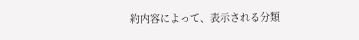約内容によって、表示される分類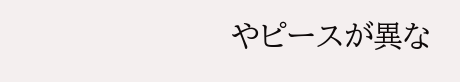やピースが異な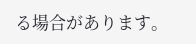る場合があります。